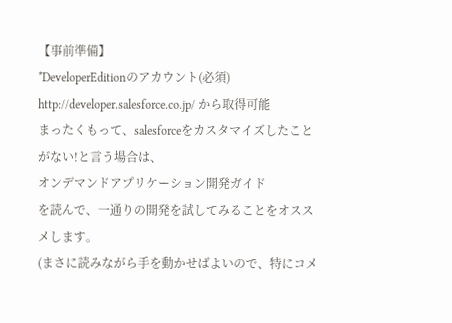【事前準備】
*DeveloperEditionのアカウント(必須)
http://developer.salesforce.co.jp/ から取得可能
まったくもって、salesforceをカスタマイズしたことがない!と言う場合は、
オンデマンドアプリケーション開発ガイド
を読んで、一通りの開発を試してみることをオススメします。
(まさに読みながら手を動かせばよいので、特にコメ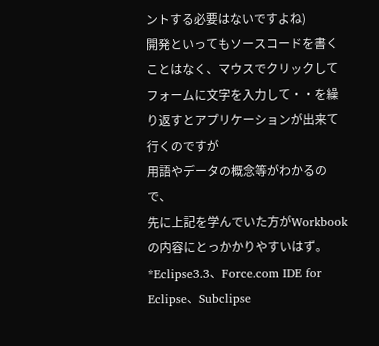ントする必要はないですよね)
開発といってもソースコードを書くことはなく、マウスでクリックして
フォームに文字を入力して・・を繰り返すとアプリケーションが出来て行くのですが
用語やデータの概念等がわかるので、
先に上記を学んでいた方がWorkbookの内容にとっかかりやすいはず。
*Eclipse3.3、Force.com IDE for Eclipse、Subclipse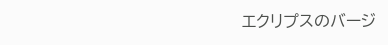エクリプスのバージ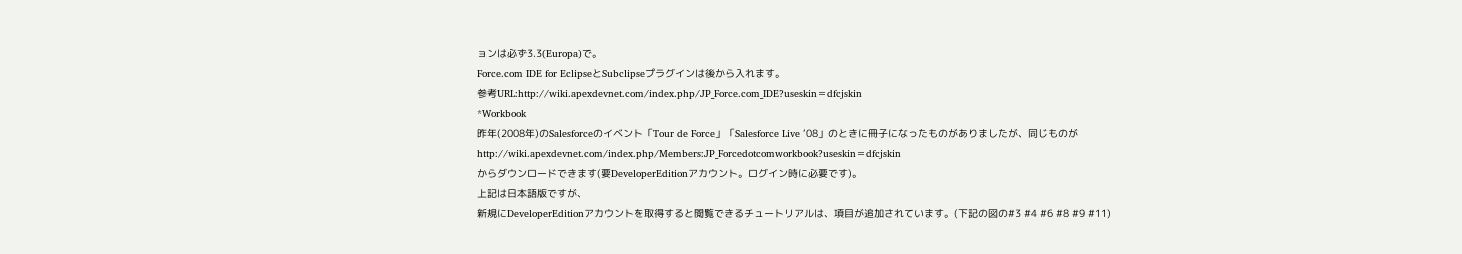ョンは必ず3.3(Europa)で。
Force.com IDE for EclipseとSubclipseプラグインは後から入れます。
参考URL:http://wiki.apexdevnet.com/index.php/JP_Force.com_IDE?useskin=dfcjskin
*Workbook
昨年(2008年)のSalesforceのイベント「Tour de Force」「Salesforce Live ‘08」のときに冊子になったものがありましたが、同じものが
http://wiki.apexdevnet.com/index.php/Members:JP_Forcedotcomworkbook?useskin=dfcjskin
からダウンロードできます(要DeveloperEditionアカウント。ログイン時に必要です)。
上記は日本語版ですが、
新規にDeveloperEditionアカウントを取得すると閲覧できるチュートリアルは、項目が追加されています。(下記の図の#3 #4 #6 #8 #9 #11)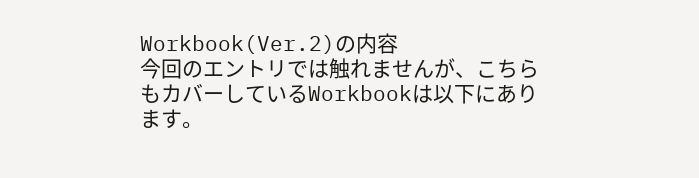Workbook(Ver.2)の内容
今回のエントリでは触れませんが、こちらもカバーしているWorkbookは以下にあります。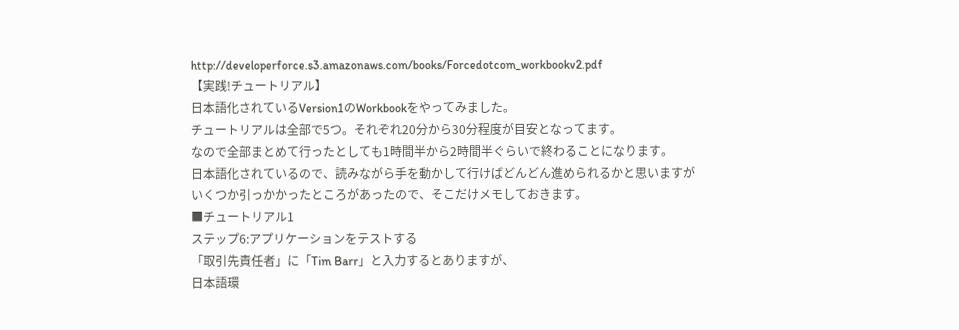http://developerforce.s3.amazonaws.com/books/Forcedotcom_workbookv2.pdf
【実践!チュートリアル】
日本語化されているVersion1のWorkbookをやってみました。
チュートリアルは全部で5つ。それぞれ20分から30分程度が目安となってます。
なので全部まとめて行ったとしても1時間半から2時間半ぐらいで終わることになります。
日本語化されているので、読みながら手を動かして行けばどんどん進められるかと思いますが
いくつか引っかかったところがあったので、そこだけメモしておきます。
■チュートリアル1
ステップ6:アプリケーションをテストする
「取引先責任者」に「Tim Barr」と入力するとありますが、
日本語環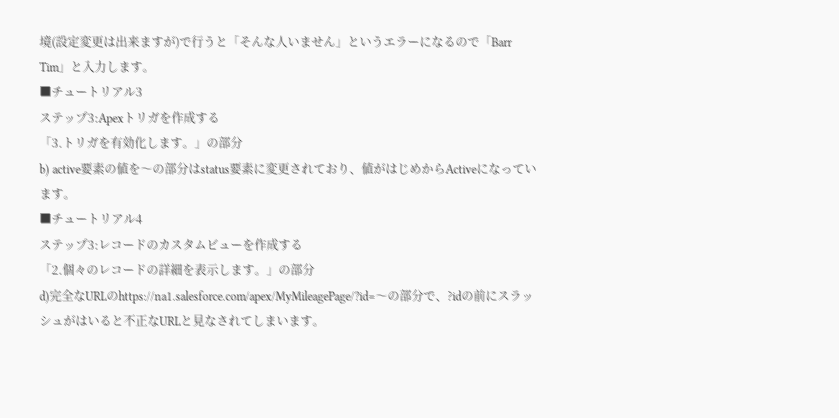境(設定変更は出来ますが)で行うと「そんな人いません」というエラーになるので「Barr Tim」と入力します。
■チュートリアル3
ステップ3:Apexトリガを作成する
「3.トリガを有効化します。」の部分
b) active要素の値を〜の部分はstatus要素に変更されており、値がはじめからActiveになっています。
■チュートリアル4
ステップ3:レコードのカスタムビューを作成する
「2.個々のレコードの詳細を表示します。」の部分
d)完全なURLのhttps://na1.salesforce.com/apex/MyMileagePage/?id=〜の部分で、?idの前にスラッシュがはいると不正なURLと見なされてしまいます。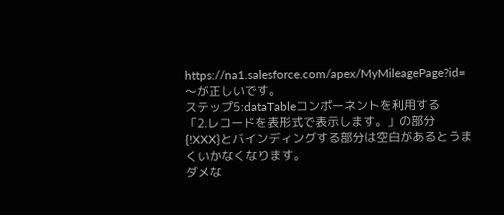https://na1.salesforce.com/apex/MyMileagePage?id=〜が正しいです。
ステップ5:dataTableコンポーネントを利用する
「2.レコードを表形式で表示します。」の部分
{!XXX}とバインディングする部分は空白があるとうまくいかなくなります。
ダメな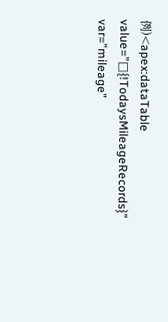例)<apex:dataTable value=”□{!TodaysMileageRecords}” var=”mileage”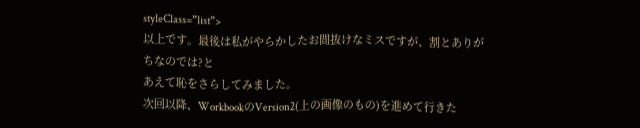styleClass=”list”>
以上です。最後は私がやらかしたお間抜けなミスですが、割とありがちなのでは?と
あえて恥をさらしてみました。
次回以降、WorkbookのVersion2(上の画像のもの)を進めて行きた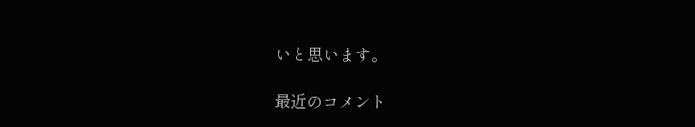いと思います。

最近のコメント